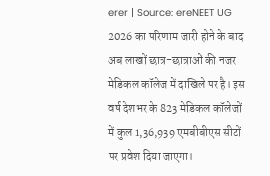erer | Source: ereNEET UG 2026 का परिणाम जारी होने के बाद अब लाखों छात्र-छात्राओं की नजर मेडिकल कॉलेज में दाखिले पर है। इस वर्ष देशभर के 823 मेडिकल कॉलेजों में कुल 1,36,939 एमबीबीएस सीटों पर प्रवेश दिया जाएगा।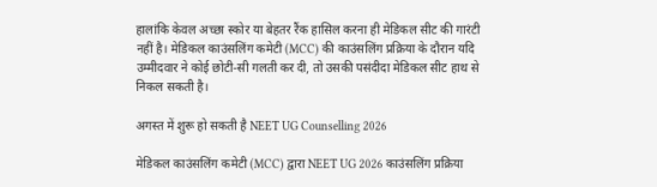हालांकि केवल अच्छा स्कोर या बेहतर रैंक हासिल करना ही मेडिकल सीट की गारंटी नहीं है। मेडिकल काउंसलिंग कमेटी (MCC) की काउंसलिंग प्रक्रिया के दौरान यदि उम्मीदवार ने कोई छोटी-सी गलती कर दी, तो उसकी पसंदीदा मेडिकल सीट हाथ से निकल सकती है।

अगस्त में शुरू हो सकती है NEET UG Counselling 2026

मेडिकल काउंसलिंग कमेटी (MCC) द्वारा NEET UG 2026 काउंसलिंग प्रक्रिया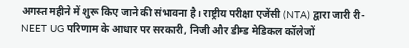अगस्त महीने में शुरू किए जाने की संभावना है। राष्ट्रीय परीक्षा एजेंसी (NTA) द्वारा जारी री-NEET UG परिणाम के आधार पर सरकारी, निजी और डीम्ड मेडिकल कॉलेजों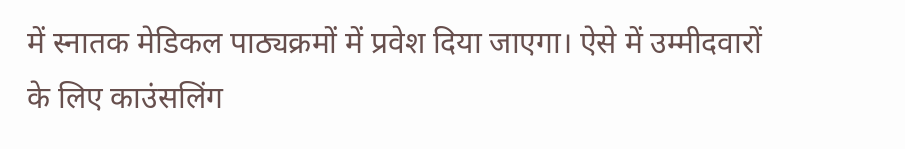में स्नातक मेडिकल पाठ्यक्रमों में प्रवेश दिया जाएगा। ऐसे में उम्मीदवारों के लिए काउंसलिंग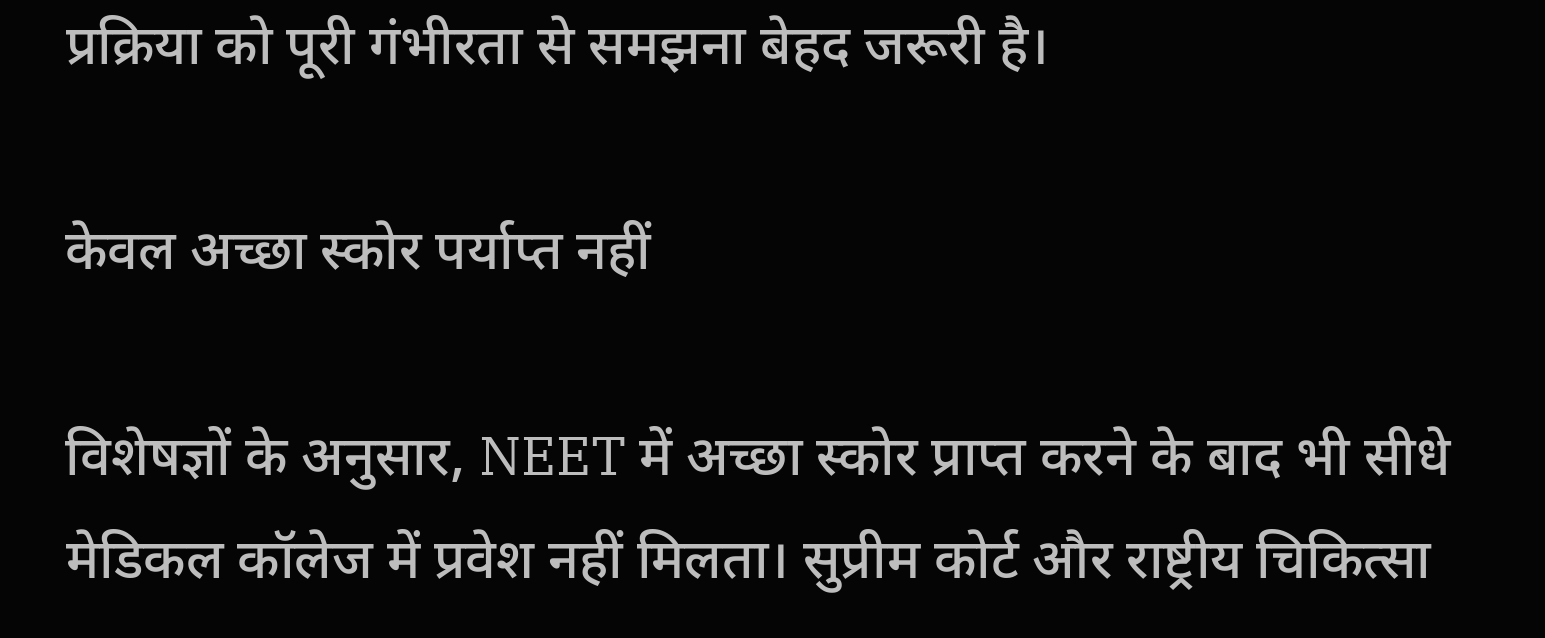प्रक्रिया को पूरी गंभीरता से समझना बेहद जरूरी है।

केवल अच्छा स्कोर पर्याप्त नहीं

विशेषज्ञों के अनुसार, NEET में अच्छा स्कोर प्राप्त करने के बाद भी सीधे मेडिकल कॉलेज में प्रवेश नहीं मिलता। सुप्रीम कोर्ट और राष्ट्रीय चिकित्सा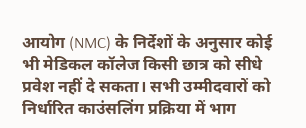आयोग (NMC) के निर्देशों के अनुसार कोई भी मेडिकल कॉलेज किसी छात्र को सीधे प्रवेश नहीं दे सकता। सभी उम्मीदवारों को निर्धारित काउंसलिंग प्रक्रिया में भाग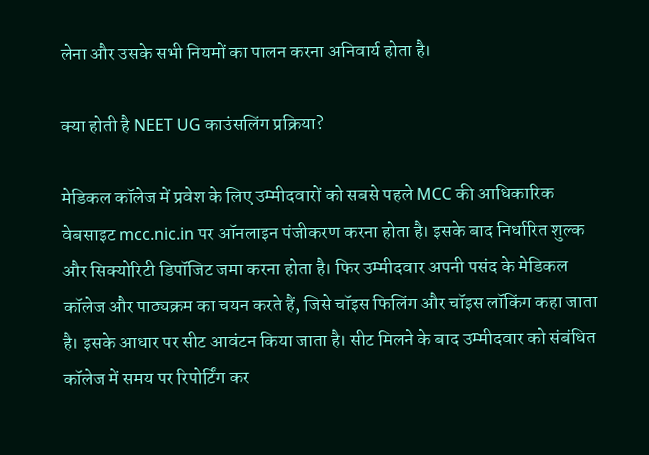लेना और उसके सभी नियमों का पालन करना अनिवार्य होता है।

क्या होती है NEET UG काउंसलिंग प्रक्रिया?

मेडिकल कॉलेज में प्रवेश के लिए उम्मीदवारों को सबसे पहले MCC की आधिकारिक वेबसाइट mcc.nic.in पर ऑनलाइन पंजीकरण करना होता है। इसके बाद निर्धारित शुल्क और सिक्योरिटी डिपॉजिट जमा करना होता है। फिर उम्मीदवार अपनी पसंद के मेडिकल कॉलेज और पाठ्यक्रम का चयन करते हैं, जिसे चॉइस फिलिंग और चॉइस लॉकिंग कहा जाता है। इसके आधार पर सीट आवंटन किया जाता है। सीट मिलने के बाद उम्मीदवार को संबंधित कॉलेज में समय पर रिपोर्टिंग कर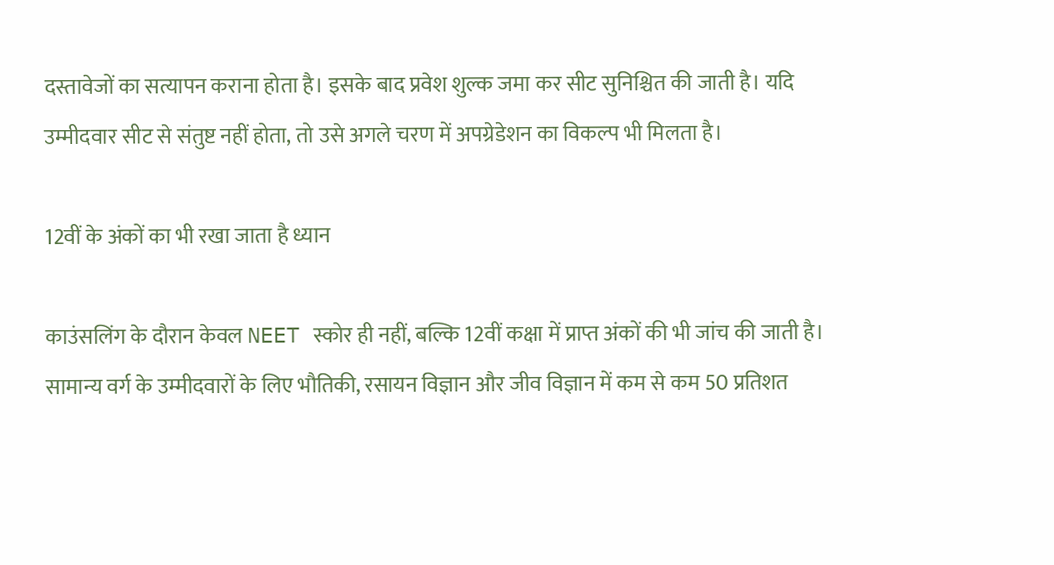दस्तावेजों का सत्यापन कराना होता है। इसके बाद प्रवेश शुल्क जमा कर सीट सुनिश्चित की जाती है। यदि उम्मीदवार सीट से संतुष्ट नहीं होता, तो उसे अगले चरण में अपग्रेडेशन का विकल्प भी मिलता है।

12वीं के अंकों का भी रखा जाता है ध्यान

काउंसलिंग के दौरान केवल NEET स्कोर ही नहीं, बल्कि 12वीं कक्षा में प्राप्त अंकों की भी जांच की जाती है। सामान्य वर्ग के उम्मीदवारों के लिए भौतिकी, रसायन विज्ञान और जीव विज्ञान में कम से कम 50 प्रतिशत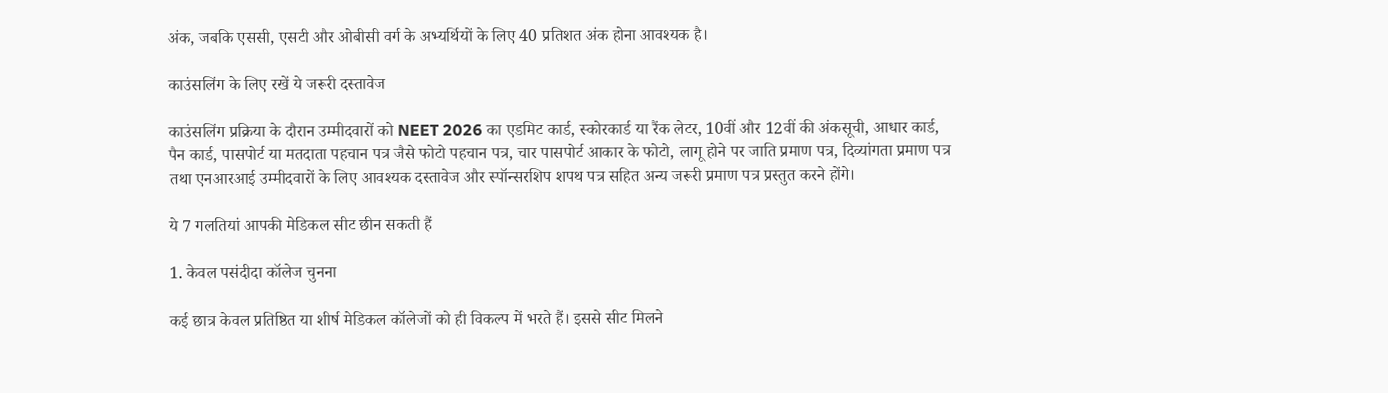अंक, जबकि एससी, एसटी और ओबीसी वर्ग के अभ्यर्थियों के लिए 40 प्रतिशत अंक होना आवश्यक है।

काउंसलिंग के लिए रखें ये जरूरी दस्तावेज

काउंसलिंग प्रक्रिया के दौरान उम्मीदवारों को NEET 2026 का एडमिट कार्ड, स्कोरकार्ड या रैंक लेटर, 10वीं और 12वीं की अंकसूची, आधार कार्ड, पैन कार्ड, पासपोर्ट या मतदाता पहचान पत्र जैसे फोटो पहचान पत्र, चार पासपोर्ट आकार के फोटो, लागू होने पर जाति प्रमाण पत्र, दिव्यांगता प्रमाण पत्र तथा एनआरआई उम्मीदवारों के लिए आवश्यक दस्तावेज और स्पॉन्सरशिप शपथ पत्र सहित अन्य जरूरी प्रमाण पत्र प्रस्तुत करने होंगे।

ये 7 गलतियां आपकी मेडिकल सीट छीन सकती हैं

1. केवल पसंदीदा कॉलेज चुनना

कई छात्र केवल प्रतिष्ठित या शीर्ष मेडिकल कॉलेजों को ही विकल्प में भरते हैं। इससे सीट मिलने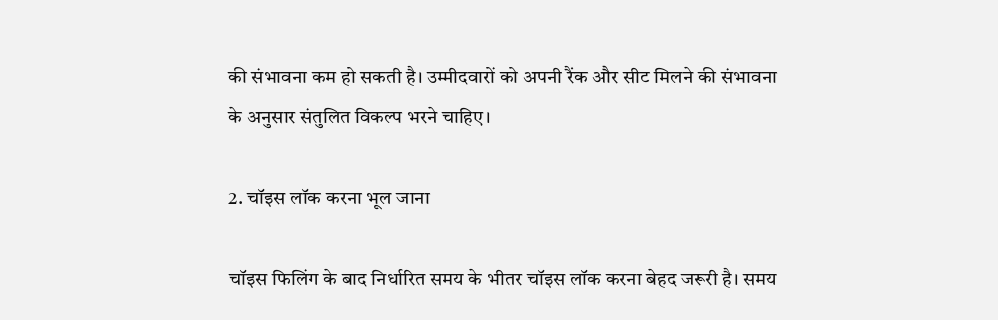की संभावना कम हो सकती है। उम्मीदवारों को अपनी रैंक और सीट मिलने की संभावना के अनुसार संतुलित विकल्प भरने चाहिए।

2. चॉइस लॉक करना भूल जाना

चॉइस फिलिंग के बाद निर्धारित समय के भीतर चॉइस लॉक करना बेहद जरूरी है। समय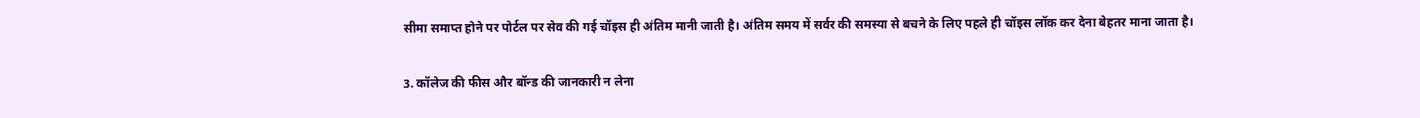सीमा समाप्त होने पर पोर्टल पर सेव की गई चॉइस ही अंतिम मानी जाती है। अंतिम समय में सर्वर की समस्या से बचने के लिए पहले ही चॉइस लॉक कर देना बेहतर माना जाता है।

3. कॉलेज की फीस और बॉन्ड की जानकारी न लेना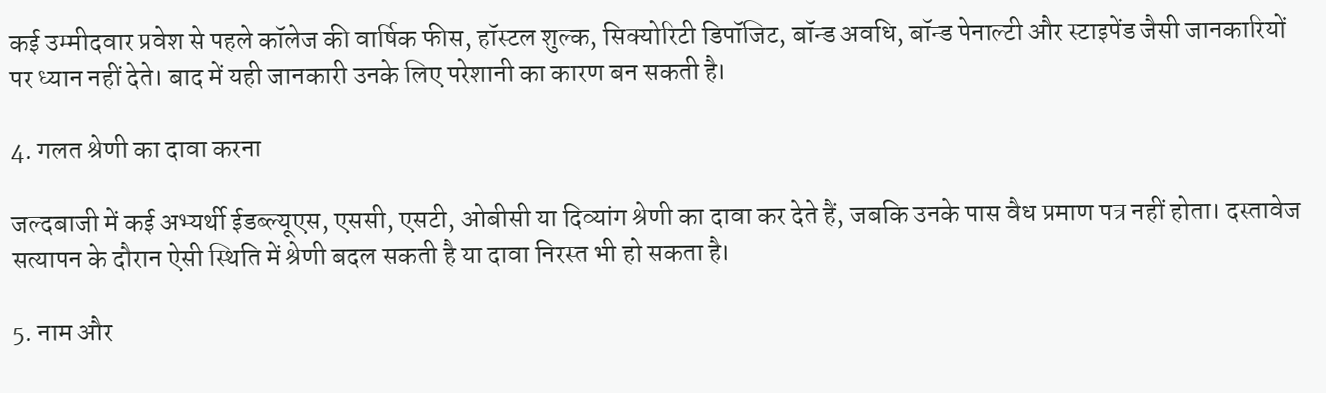कई उम्मीदवार प्रवेश से पहले कॉलेज की वार्षिक फीस, हॉस्टल शुल्क, सिक्योरिटी डिपॉजिट, बॉन्ड अवधि, बॉन्ड पेनाल्टी और स्टाइपेंड जैसी जानकारियों पर ध्यान नहीं देते। बाद में यही जानकारी उनके लिए परेशानी का कारण बन सकती है।

4. गलत श्रेणी का दावा करना

जल्दबाजी में कई अभ्यर्थी ईडब्ल्यूएस, एससी, एसटी, ओबीसी या दिव्यांग श्रेणी का दावा कर देते हैं, जबकि उनके पास वैध प्रमाण पत्र नहीं होता। दस्तावेज सत्यापन के दौरान ऐसी स्थिति में श्रेणी बदल सकती है या दावा निरस्त भी हो सकता है।

5. नाम और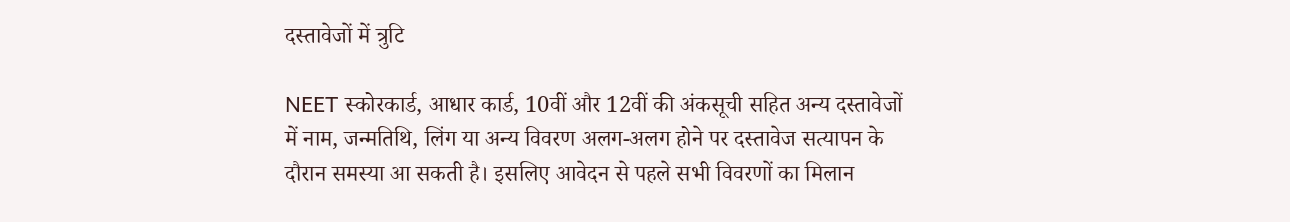दस्तावेजों में त्रुटि

NEET स्कोरकार्ड, आधार कार्ड, 10वीं और 12वीं की अंकसूची सहित अन्य दस्तावेजों में नाम, जन्मतिथि, लिंग या अन्य विवरण अलग-अलग होने पर दस्तावेज सत्यापन के दौरान समस्या आ सकती है। इसलिए आवेदन से पहले सभी विवरणों का मिलान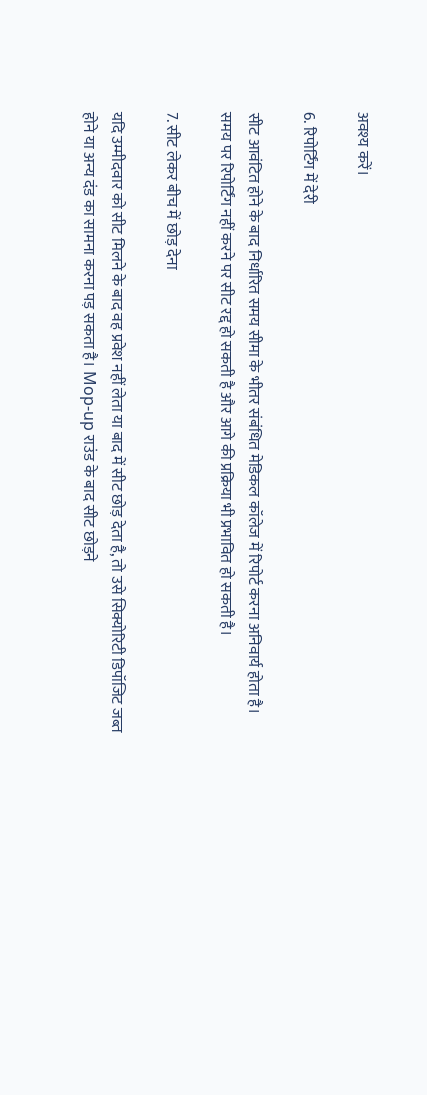अवश्य करें।

6. रिपोर्टिंग में देरी

सीट आवंटित होने के बाद निर्धारित समय सीमा के भीतर संबंधित मेडिकल कॉलेज में रिपोर्ट करना अनिवार्य होता है। समय पर रिपोर्टिंग नहीं करने पर सीट रद्द हो सकती है और आगे की प्रक्रिया भी प्रभावित हो सकती है।

7. सीट लेकर बीच में छोड़ देना

यदि उम्मीदवार को सीट मिलने के बाद वह प्रवेश नहीं लेता या बाद में सीट छोड़ देता है, तो उसे सिक्योरिटी डिपॉजिट जब्त होने या अन्य दंड का सामना करना पड़ सकता है। Mop-up राउंड के बाद सीट छोड़ने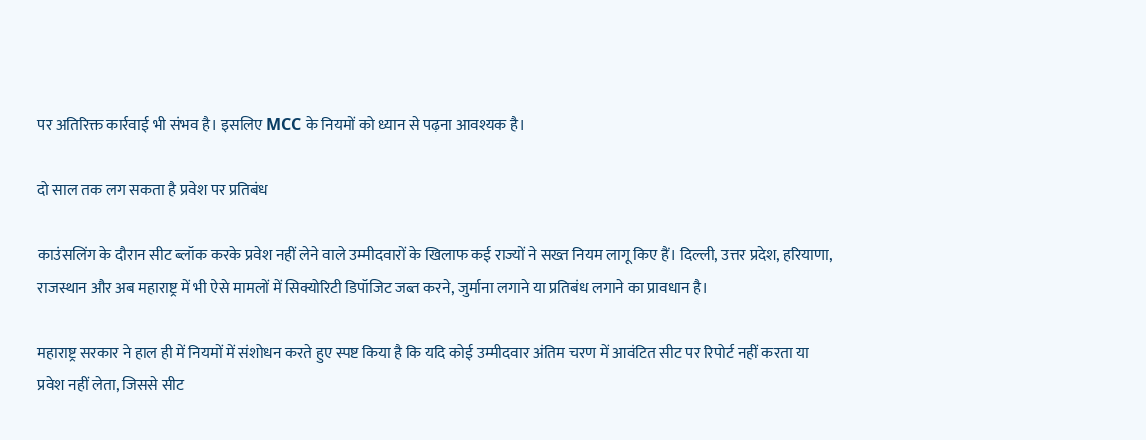पर अतिरिक्त कार्रवाई भी संभव है। इसलिए MCC के नियमों को ध्यान से पढ़ना आवश्यक है।

दो साल तक लग सकता है प्रवेश पर प्रतिबंध

काउंसलिंग के दौरान सीट ब्लॉक करके प्रवेश नहीं लेने वाले उम्मीदवारों के खिलाफ कई राज्यों ने सख्त नियम लागू किए हैं। दिल्ली, उत्तर प्रदेश, हरियाणा, राजस्थान और अब महाराष्ट्र में भी ऐसे मामलों में सिक्योरिटी डिपॉजिट जब्त करने, जुर्माना लगाने या प्रतिबंध लगाने का प्रावधान है।

महाराष्ट्र सरकार ने हाल ही में नियमों में संशोधन करते हुए स्पष्ट किया है कि यदि कोई उम्मीदवार अंतिम चरण में आवंटित सीट पर रिपोर्ट नहीं करता या प्रवेश नहीं लेता, जिससे सीट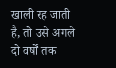खाली रह जाती है, तो उसे अगले दो वर्षों तक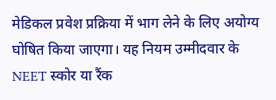मेडिकल प्रवेश प्रक्रिया में भाग लेने के लिए अयोग्य घोषित किया जाएगा। यह नियम उम्मीदवार के NEET स्कोर या रैंक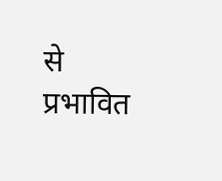से प्रभावित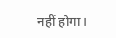नहीं होगा।